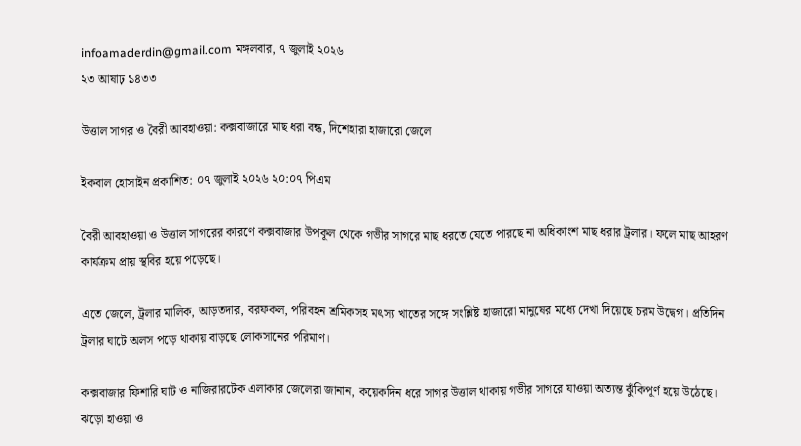infoamaderdin@gmail.com মঙ্গলবার, ৭ জুলাই ২০২৬
২৩ আষাঢ় ১৪৩৩

উত্তাল সাগর ও বৈরী আবহাওয়া: কক্সবাজারে মাছ ধরা বন্ধ, দিশেহারা হাজারো জেলে

ইকবাল হোসাইন প্রকাশিত: ০৭ জুলাই ২০২৬ ২০:০৭ পিএম

বৈরী আবহাওয়া ও উত্তাল সাগরের কারণে কক্সবাজার উপকূল থেকে গভীর সাগরে মাছ ধরতে যেতে পারছে না অধিকাংশ মাছ ধরার ট্রলার। ফলে মাছ আহরণ কার্যক্রম প্রায় স্থবির হয়ে পড়েছে।

এতে জেলে, ট্রলার মালিক, আড়তদার, বরফকল, পরিবহন শ্রমিকসহ মৎস্য খাতের সঙ্গে সংশ্লিষ্ট হাজারো মানুষের মধ্যে দেখা দিয়েছে চরম উদ্বেগ। প্রতিদিন ট্রলার ঘাটে অলস পড়ে থাকায় বাড়ছে লোকসানের পরিমাণ।

কক্সবাজার ফিশারি ঘাট ও নাজিরারটেক এলাকার জেলেরা জানান, কয়েকদিন ধরে সাগর উত্তাল থাকায় গভীর সাগরে যাওয়া অত্যন্ত ঝুঁকিপূর্ণ হয়ে উঠেছে। ঝড়ো হাওয়া ও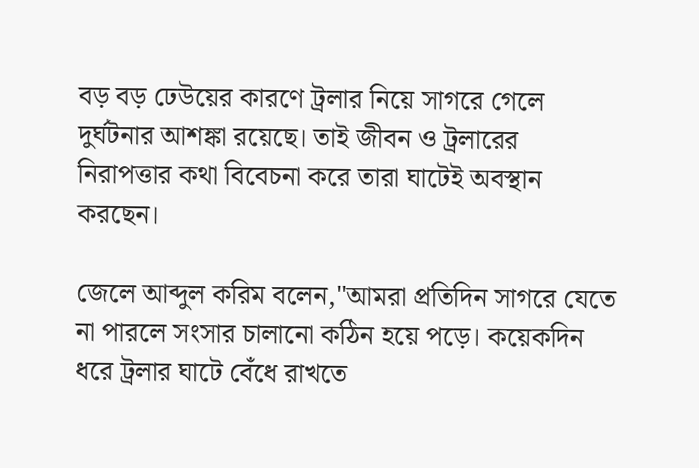বড় বড় ঢেউয়ের কারণে ট্রলার নিয়ে সাগরে গেলে দুর্ঘটনার আশঙ্কা রয়েছে। তাই জীবন ও ট্রলারের নিরাপত্তার কথা বিবেচনা করে তারা ঘাটেই অবস্থান করছেন।

জেলে আব্দুল করিম বলেন,"আমরা প্রতিদিন সাগরে যেতে না পারলে সংসার চালানো কঠিন হয়ে পড়ে। কয়েকদিন ধরে ট্রলার ঘাটে বেঁধে রাখতে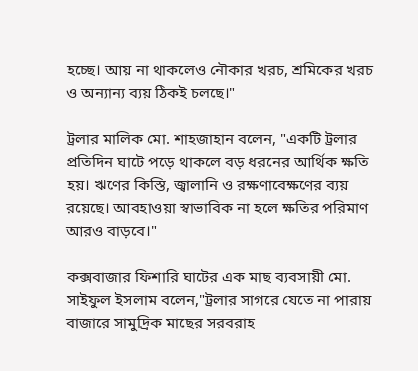হচ্ছে। আয় না থাকলেও নৌকার খরচ, শ্রমিকের খরচ ও অন্যান্য ব্যয় ঠিকই চলছে।"

ট্রলার মালিক মো. শাহজাহান বলেন, "একটি ট্রলার প্রতিদিন ঘাটে পড়ে থাকলে বড় ধরনের আর্থিক ক্ষতি হয়। ঋণের কিস্তি, জ্বালানি ও রক্ষণাবেক্ষণের ব্যয় রয়েছে। আবহাওয়া স্বাভাবিক না হলে ক্ষতির পরিমাণ আরও বাড়বে।"

কক্সবাজার ফিশারি ঘাটের এক মাছ ব্যবসায়ী মো. সাইফুল ইসলাম বলেন,"ট্রলার সাগরে যেতে না পারায় বাজারে সামুদ্রিক মাছের সরবরাহ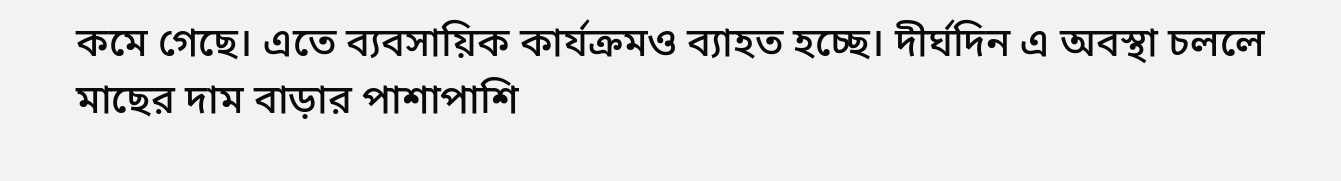কমে গেছে। এতে ব্যবসায়িক কার্যক্রমও ব্যাহত হচ্ছে। দীর্ঘদিন এ অবস্থা চললে মাছের দাম বাড়ার পাশাপাশি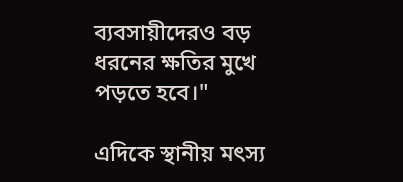ব্যবসায়ীদেরও বড় ধরনের ক্ষতির মুখে পড়তে হবে।"

এদিকে স্থানীয় মৎস্য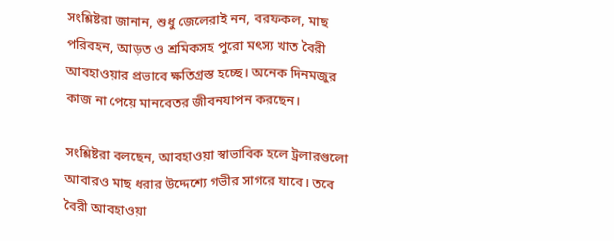সংশ্লিষ্টরা জানান, শুধু জেলেরাই নন, বরফকল, মাছ পরিবহন, আড়ত ও শ্রমিকসহ পুরো মৎস্য খাত বৈরী আবহাওয়ার প্রভাবে ক্ষতিগ্রস্ত হচ্ছে। অনেক দিনমজুর কাজ না পেয়ে মানবেতর জীবনযাপন করছেন।

সংশ্লিষ্টরা বলছেন, আবহাওয়া স্বাভাবিক হলে ট্রলারগুলো আবারও মাছ ধরার উদ্দেশ্যে গভীর সাগরে যাবে। তবে বৈরী আবহাওয়া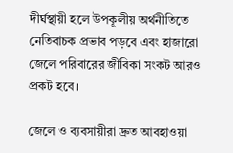দীর্ঘস্থায়ী হলে উপকূলীয় অর্থনীতিতে নেতিবাচক প্রভাব পড়বে এবং হাজারো জেলে পরিবারের জীবিকা সংকট আরও প্রকট হবে।

জেলে ও ব্যবসায়ীরা দ্রুত আবহাওয়া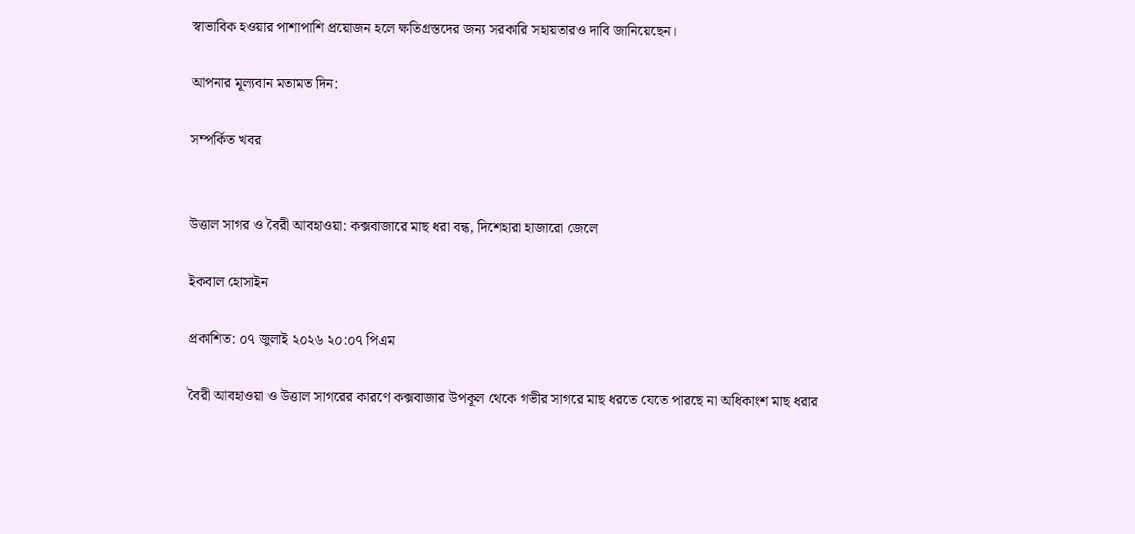স্বাভাবিক হওয়ার পাশাপাশি প্রয়োজন হলে ক্ষতিগ্রস্তদের জন্য সরকারি সহায়তারও দাবি জানিয়েছেন।

আপনার মূল্যবান মতামত দিন:

সম্পর্কিত খবর


উত্তাল সাগর ও বৈরী আবহাওয়া: কক্সবাজারে মাছ ধরা বন্ধ, দিশেহারা হাজারো জেলে

ইকবাল হোসাইন

প্রকাশিত: ০৭ জুলাই ২০২৬ ২০:০৭ পিএম

বৈরী আবহাওয়া ও উত্তাল সাগরের কারণে কক্সবাজার উপকূল থেকে গভীর সাগরে মাছ ধরতে যেতে পারছে না অধিকাংশ মাছ ধরার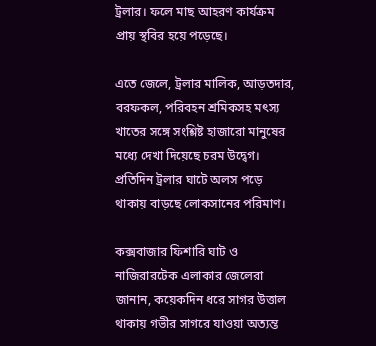ট্রলার। ফলে মাছ আহরণ কার্যক্রম প্রায় স্থবির হয়ে পড়েছে।

এতে জেলে, ট্রলার মালিক, আড়তদার, বরফকল, পরিবহন শ্রমিকসহ মৎস্য খাতের সঙ্গে সংশ্লিষ্ট হাজারো মানুষের মধ্যে দেখা দিয়েছে চরম উদ্বেগ। প্রতিদিন ট্রলার ঘাটে অলস পড়ে থাকায় বাড়ছে লোকসানের পরিমাণ।

কক্সবাজার ফিশারি ঘাট ও নাজিরারটেক এলাকার জেলেরা জানান, কয়েকদিন ধরে সাগর উত্তাল থাকায় গভীর সাগরে যাওয়া অত্যন্ত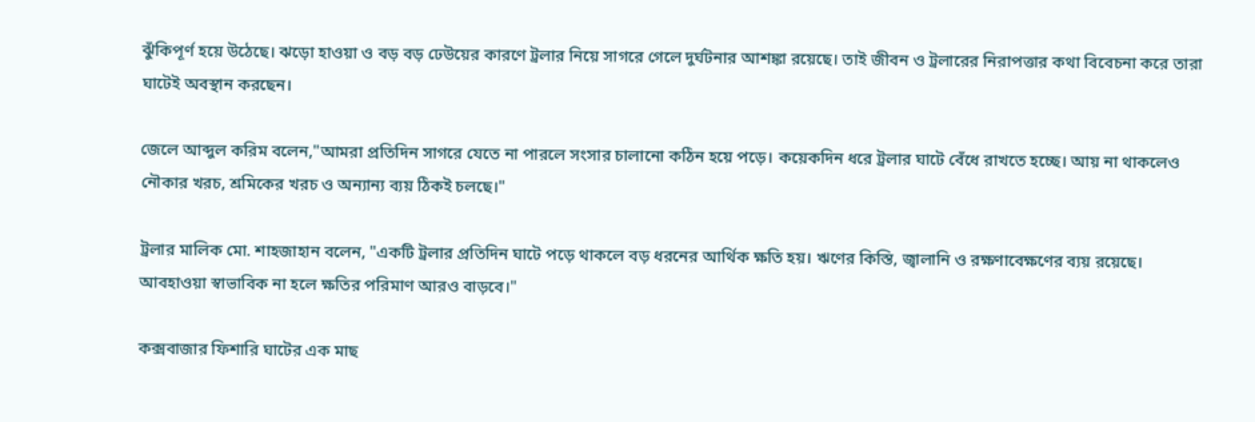ঝুঁকিপূর্ণ হয়ে উঠেছে। ঝড়ো হাওয়া ও বড় বড় ঢেউয়ের কারণে ট্রলার নিয়ে সাগরে গেলে দুর্ঘটনার আশঙ্কা রয়েছে। তাই জীবন ও ট্রলারের নিরাপত্তার কথা বিবেচনা করে তারা ঘাটেই অবস্থান করছেন।

জেলে আব্দুল করিম বলেন,"আমরা প্রতিদিন সাগরে যেতে না পারলে সংসার চালানো কঠিন হয়ে পড়ে। কয়েকদিন ধরে ট্রলার ঘাটে বেঁধে রাখতে হচ্ছে। আয় না থাকলেও নৌকার খরচ, শ্রমিকের খরচ ও অন্যান্য ব্যয় ঠিকই চলছে।"

ট্রলার মালিক মো. শাহজাহান বলেন, "একটি ট্রলার প্রতিদিন ঘাটে পড়ে থাকলে বড় ধরনের আর্থিক ক্ষতি হয়। ঋণের কিস্তি, জ্বালানি ও রক্ষণাবেক্ষণের ব্যয় রয়েছে। আবহাওয়া স্বাভাবিক না হলে ক্ষতির পরিমাণ আরও বাড়বে।"

কক্সবাজার ফিশারি ঘাটের এক মাছ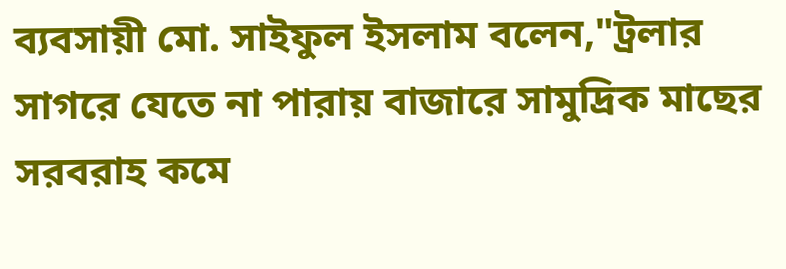ব্যবসায়ী মো. সাইফুল ইসলাম বলেন,"ট্রলার সাগরে যেতে না পারায় বাজারে সামুদ্রিক মাছের সরবরাহ কমে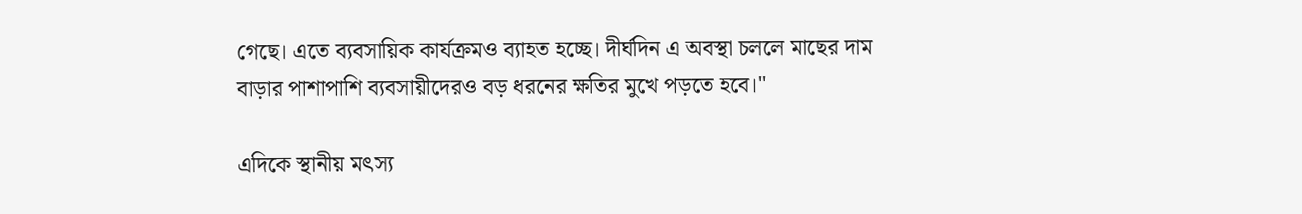গেছে। এতে ব্যবসায়িক কার্যক্রমও ব্যাহত হচ্ছে। দীর্ঘদিন এ অবস্থা চললে মাছের দাম বাড়ার পাশাপাশি ব্যবসায়ীদেরও বড় ধরনের ক্ষতির মুখে পড়তে হবে।"

এদিকে স্থানীয় মৎস্য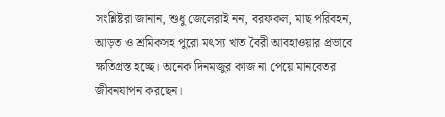সংশ্লিষ্টরা জানান, শুধু জেলেরাই নন, বরফকল, মাছ পরিবহন, আড়ত ও শ্রমিকসহ পুরো মৎস্য খাত বৈরী আবহাওয়ার প্রভাবে ক্ষতিগ্রস্ত হচ্ছে। অনেক দিনমজুর কাজ না পেয়ে মানবেতর জীবনযাপন করছেন।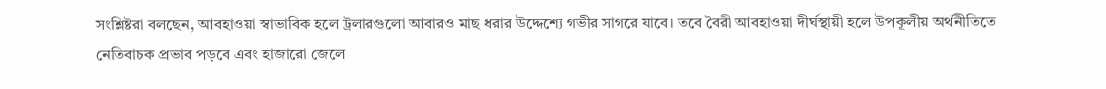সংশ্লিষ্টরা বলছেন, আবহাওয়া স্বাভাবিক হলে ট্রলারগুলো আবারও মাছ ধরার উদ্দেশ্যে গভীর সাগরে যাবে। তবে বৈরী আবহাওয়া দীর্ঘস্থায়ী হলে উপকূলীয় অর্থনীতিতে নেতিবাচক প্রভাব পড়বে এবং হাজারো জেলে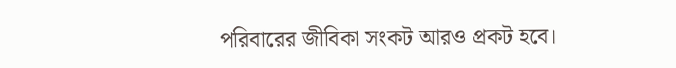পরিবারের জীবিকা সংকট আরও প্রকট হবে।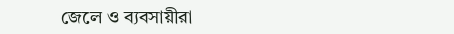জেলে ও ব্যবসায়ীরা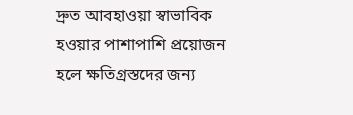দ্রুত আবহাওয়া স্বাভাবিক হওয়ার পাশাপাশি প্রয়োজন হলে ক্ষতিগ্রস্তদের জন্য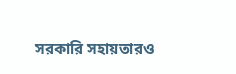সরকারি সহায়তারও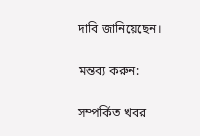দাবি জানিয়েছেন।

মন্তব্য করুন:

সম্পর্কিত খবর